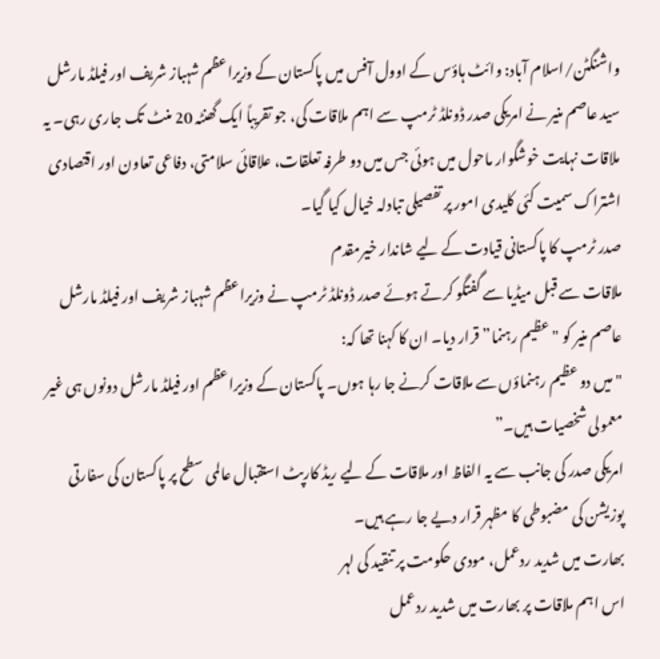واشنگٹن/اسلام آباد: وائٹ ہاؤس کے اوول آفس میں پاکستان کے وزیراعظم شہباز شریف اور فیلڈ مارشل سید عاصم منیر نے امریکی صدر ڈونلڈ ٹرمپ سے اہم ملاقات کی، جو تقریباً ایک گھنٹہ 20 منٹ تک جاری رہی۔ یہ ملاقات نہایت خوشگوار ماحول میں ہوئی جس میں دو طرفہ تعلقات، علاقائی سلامتی، دفاعی تعاون اور اقتصادی اشتراک سمیت کئی کلیدی امور پر تفصیلی تبادلہ خیال کیا گیا۔
صدر ٹرمپ کا پاکستانی قیادت کے لیے شاندار خیرمقدم
ملاقات سے قبل میڈیا سے گفتگو کرتے ہوئے صدر ڈونلڈ ٹرمپ نے وزیراعظم شہباز شریف اور فیلڈ مارشل عاصم منیر کو "عظیم رہنما” قرار دیا۔ ان کا کہنا تھا کہ:
"میں دو عظیم رہنماؤں سے ملاقات کرنے جا رہا ہوں۔ پاکستان کے وزیراعظم اور فیلڈ مارشل دونوں ہی غیر معمولی شخصیات ہیں۔”
امریکی صدر کی جانب سے یہ الفاظ اور ملاقات کے لیے ریڈ کارپٹ استقبال عالمی سطح پر پاکستان کی سفارتی پوزیشن کی مضبوطی کا مظہر قرار دیے جا رہے ہیں۔
بھارت میں شدید ردعمل، مودی حکومت پر تنقید کی لہر
اس اہم ملاقات پر بھارت میں شدید ردعمل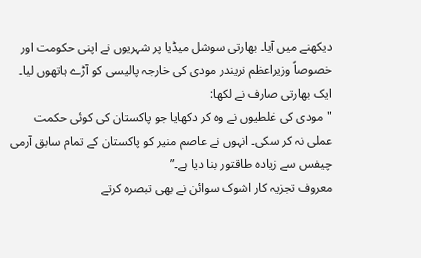دیکھنے میں آیا۔ بھارتی سوشل میڈیا پر شہریوں نے اپنی حکومت اور خصوصاً وزیراعظم نریندر مودی کی خارجہ پالیسی کو آڑے ہاتھوں لیا۔ ایک بھارتی صارف نے لکھا:
"مودی کی غلطیوں نے وہ کر دکھایا جو پاکستان کی کوئی حکمت عملی نہ کر سکی۔ انہوں نے عاصم منیر کو پاکستان کے تمام سابق آرمی چیفس سے زیادہ طاقتور بنا دیا ہے۔”
معروف تجزیہ کار اشوک سوائن نے بھی تبصرہ کرتے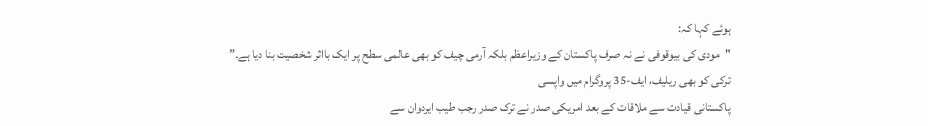ہوئے کہا کہ:
"مودی کی بیوقوفی نے نہ صرف پاکستان کے وزیراعظم بلکہ آرمی چیف کو بھی عالمی سطح پر ایک بااثر شخصیت بنا دیا ہے۔”
ترکی کو بھی ریلیف، ایف-35 پروگرام میں واپسی
پاکستانی قیادت سے ملاقات کے بعد امریکی صدر نے ترک صدر رجب طیب ایردوان سے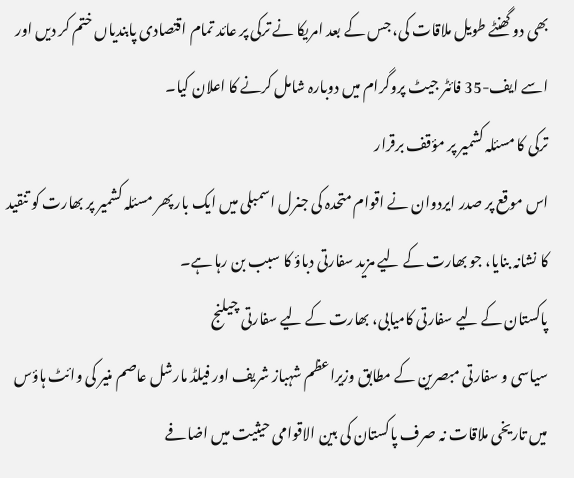بھی دو گھنٹے طویل ملاقات کی، جس کے بعد امریکا نے ترکی پر عائد تمام اقتصادی پابندیاں ختم کر دیں اور اسے ایف-35 فائٹر جیٹ پروگرام میں دوبارہ شامل کرنے کا اعلان کیا۔
ترکی کا مسئلہ کشمیر پر مؤقف برقرار
اس موقع پر صدر ایردوان نے اقوام متحدہ کی جنرل اسمبلی میں ایک بار پھر مسئلہ کشمیر پر بھارت کو تنقید کا نشانہ بنایا، جو بھارت کے لیے مزید سفارتی دباؤ کا سبب بن رہا ہے۔
پاکستان کے لیے سفارتی کامیابی، بھارت کے لیے سفارتی چیلنج
سیاسی و سفارتی مبصرین کے مطابق وزیراعظم شہباز شریف اور فیلڈ مارشل عاصم منیر کی وائٹ ہاؤس میں تاریخی ملاقات نہ صرف پاکستان کی بین الاقوامی حیثیت میں اضافے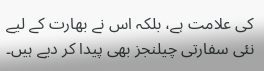کی علامت ہے، بلکہ اس نے بھارت کے لیے نئی سفارتی چیلنجز بھی پیدا کر دیے ہیں۔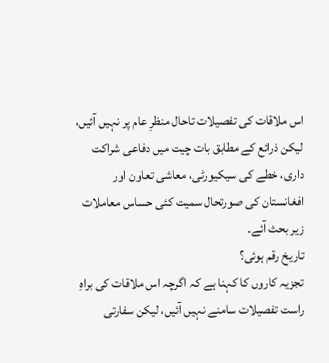اس ملاقات کی تفصیلات تاحال منظرِ عام پر نہیں آئیں، لیکن ذرائع کے مطابق بات چیت میں دفاعی شراکت داری، خطے کی سیکیورٹی، معاشی تعاون اور افغانستان کی صورتحال سمیت کئی حساس معاملات زیر بحث آئے۔
تاریخ رقم ہوئی؟
تجزیہ کاروں کا کہنا ہے کہ اگرچہ اس ملاقات کی براہِ راست تفصیلات سامنے نہیں آئیں، لیکن سفارتی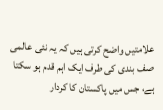علامتیں واضح کرتی ہیں کہ یہ نئی عالمی صف بندی کی طرف ایک اہم قدم ہو سکتا ہے، جس میں پاکستان کا کردار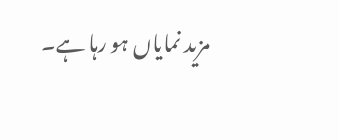مزید نمایاں ہو رہا ہے۔